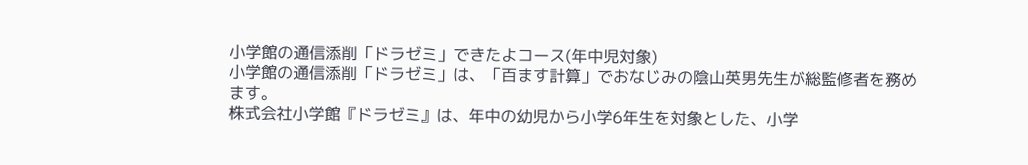小学館の通信添削「ドラゼミ」できたよコース(年中児対象)
小学館の通信添削「ドラゼミ」は、「百ます計算」でおなじみの陰山英男先生が総監修者を務めます。
株式会社小学館『ドラゼミ』は、年中の幼児から小学6年生を対象とした、小学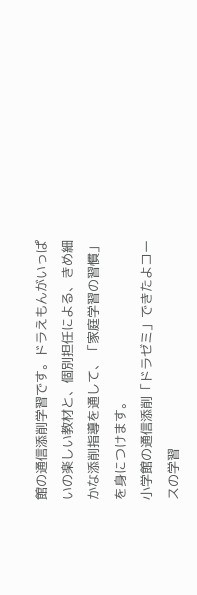館の通信添削学習です。ドラえもんがいっぱいの楽しい教材と、個別担任による、きめ細かな添削指導を通して、「家庭学習の習慣」を身につけます。
小学館の通信添削「ドラゼミ」できたよコースの学習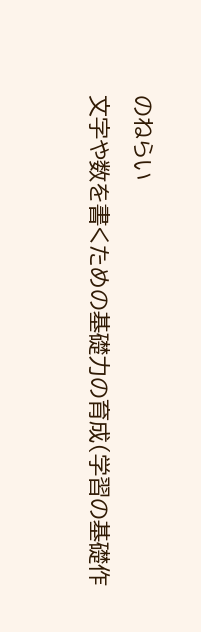のねらい
文字や数を書くための基礎力の育成(学習の基礎作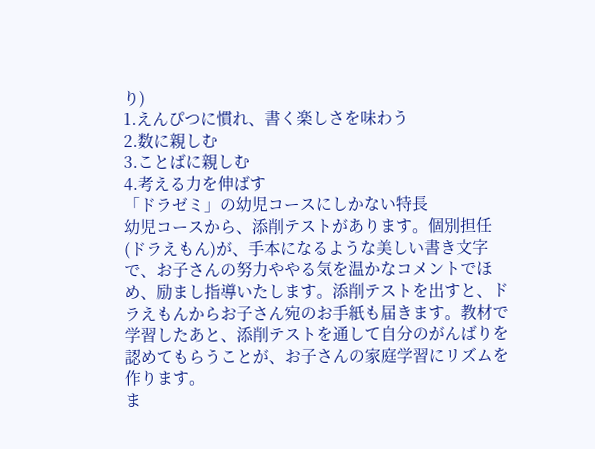り)
1.えんぴつに慣れ、書く楽しさを味わう
2.数に親しむ
3.ことばに親しむ
4.考える力を伸ばす
「ドラゼミ」の幼児コースにしかない特長
幼児コースから、添削テストがあります。個別担任(ドラえもん)が、手本になるような美しい書き文字で、お子さんの努力ややる気を温かなコメントでほめ、励まし指導いたします。添削テストを出すと、ドラえもんからお子さん宛のお手紙も届きます。教材で学習したあと、添削テストを通して自分のがんばりを認めてもらうことが、お子さんの家庭学習にリズムを作ります。
ま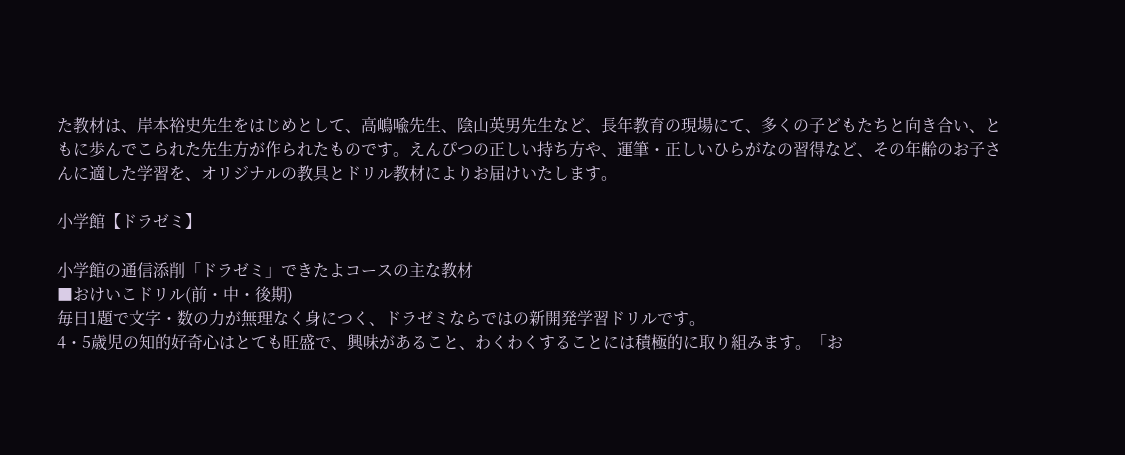た教材は、岸本裕史先生をはじめとして、高嶋喩先生、陰山英男先生など、長年教育の現場にて、多くの子どもたちと向き合い、ともに歩んでこられた先生方が作られたものです。えんぴつの正しい持ち方や、運筆・正しいひらがなの習得など、その年齢のお子さんに適した学習を、オリジナルの教具とドリル教材によりお届けいたします。

小学館【ドラゼミ】

小学館の通信添削「ドラゼミ」できたよコースの主な教材
■おけいこドリル(前・中・後期)
毎日1題で文字・数の力が無理なく身につく、ドラゼミならではの新開発学習ドリルです。
4・5歳児の知的好奇心はとても旺盛で、興味があること、わくわくすることには積極的に取り組みます。「お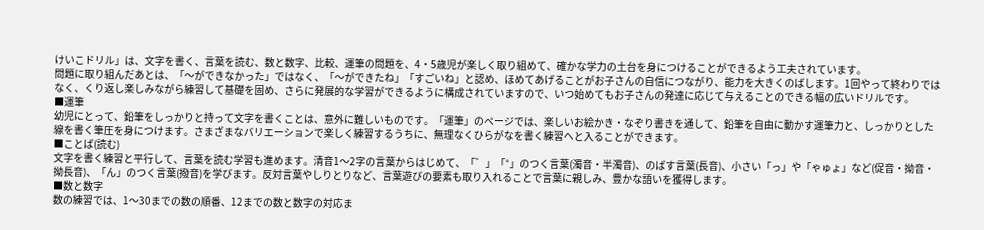けいこドリル」は、文字を書く、言葉を読む、数と数字、比較、運筆の問題を、4・5歳児が楽しく取り組めて、確かな学力の土台を身につけることができるよう工夫されています。
問題に取り組んだあとは、「〜ができなかった」ではなく、「〜ができたね」「すごいね」と認め、ほめてあげることがお子さんの自信につながり、能力を大きくのばします。1回やって終わりではなく、くり返し楽しみながら練習して基礎を固め、さらに発展的な学習ができるように構成されていますので、いつ始めてもお子さんの発達に応じて与えることのできる幅の広いドリルです。
■運筆
幼児にとって、鉛筆をしっかりと持って文字を書くことは、意外に難しいものです。「運筆」のページでは、楽しいお絵かき・なぞり書きを通して、鉛筆を自由に動かす運筆力と、しっかりとした線を書く筆圧を身につけます。さまざまなバリエーションで楽しく練習するうちに、無理なくひらがなを書く練習へと入ることができます。
■ことば(読む)
文字を書く練習と平行して、言葉を読む学習も進めます。清音1〜2字の言葉からはじめて、「゛」「°」のつく言葉(濁音・半濁音)、のばす言葉(長音)、小さい「っ」や「ゃゅょ」など(促音・拗音・拗長音)、「ん」のつく言葉(撥音)を学びます。反対言葉やしりとりなど、言葉遊びの要素も取り入れることで言葉に親しみ、豊かな語いを獲得します。
■数と数字
数の練習では、1〜30までの数の順番、12までの数と数字の対応ま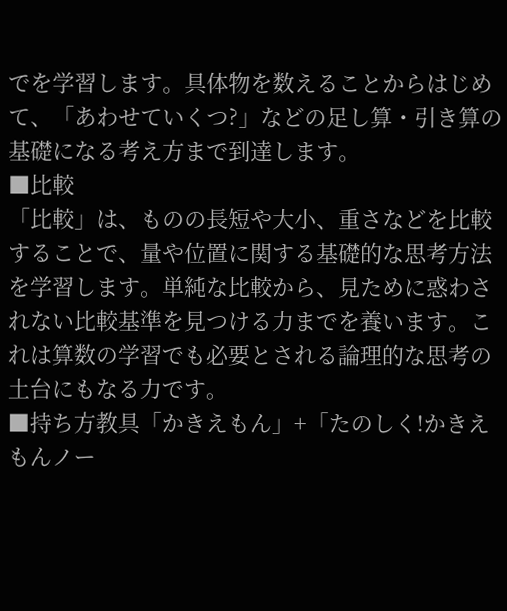でを学習します。具体物を数えることからはじめて、「あわせていくつ?」などの足し算・引き算の基礎になる考え方まで到達します。
■比較
「比較」は、ものの長短や大小、重さなどを比較することで、量や位置に関する基礎的な思考方法を学習します。単純な比較から、見ために惑わされない比較基準を見つける力までを養います。これは算数の学習でも必要とされる論理的な思考の土台にもなる力です。
■持ち方教具「かきえもん」+「たのしく!かきえもんノー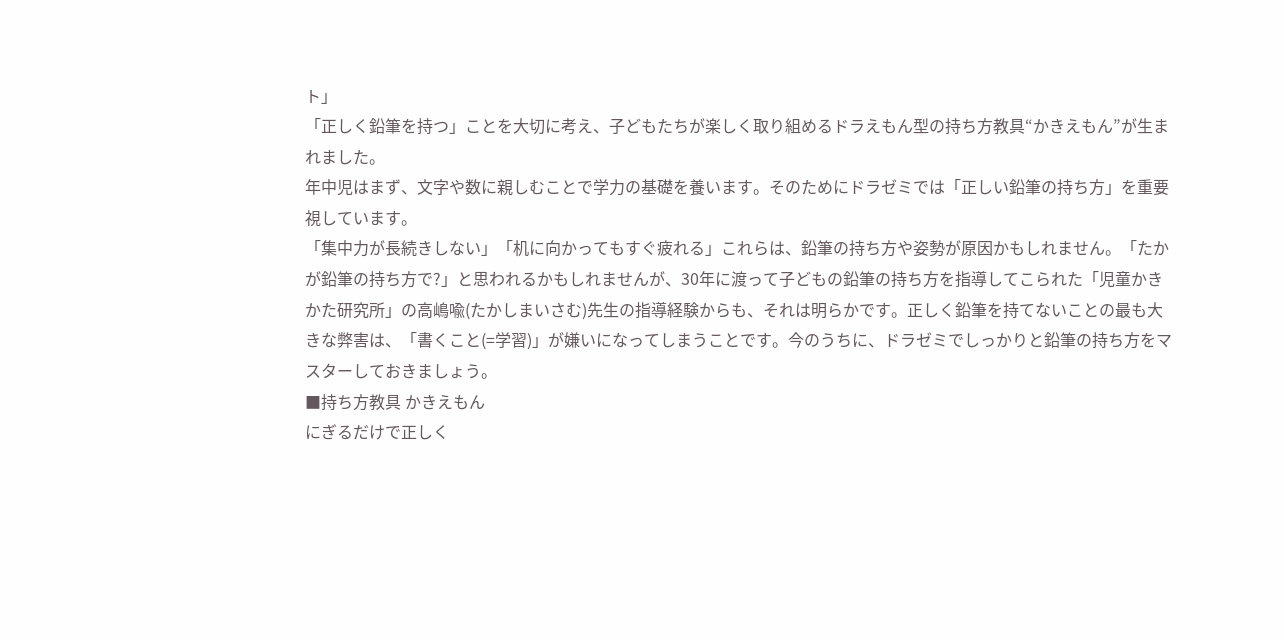ト」
「正しく鉛筆を持つ」ことを大切に考え、子どもたちが楽しく取り組めるドラえもん型の持ち方教具“かきえもん”が生まれました。
年中児はまず、文字や数に親しむことで学力の基礎を養います。そのためにドラゼミでは「正しい鉛筆の持ち方」を重要視しています。
「集中力が長続きしない」「机に向かってもすぐ疲れる」これらは、鉛筆の持ち方や姿勢が原因かもしれません。「たかが鉛筆の持ち方で?」と思われるかもしれませんが、30年に渡って子どもの鉛筆の持ち方を指導してこられた「児童かきかた研究所」の高嶋喩(たかしまいさむ)先生の指導経験からも、それは明らかです。正しく鉛筆を持てないことの最も大きな弊害は、「書くこと(=学習)」が嫌いになってしまうことです。今のうちに、ドラゼミでしっかりと鉛筆の持ち方をマスターしておきましょう。
■持ち方教具 かきえもん
にぎるだけで正しく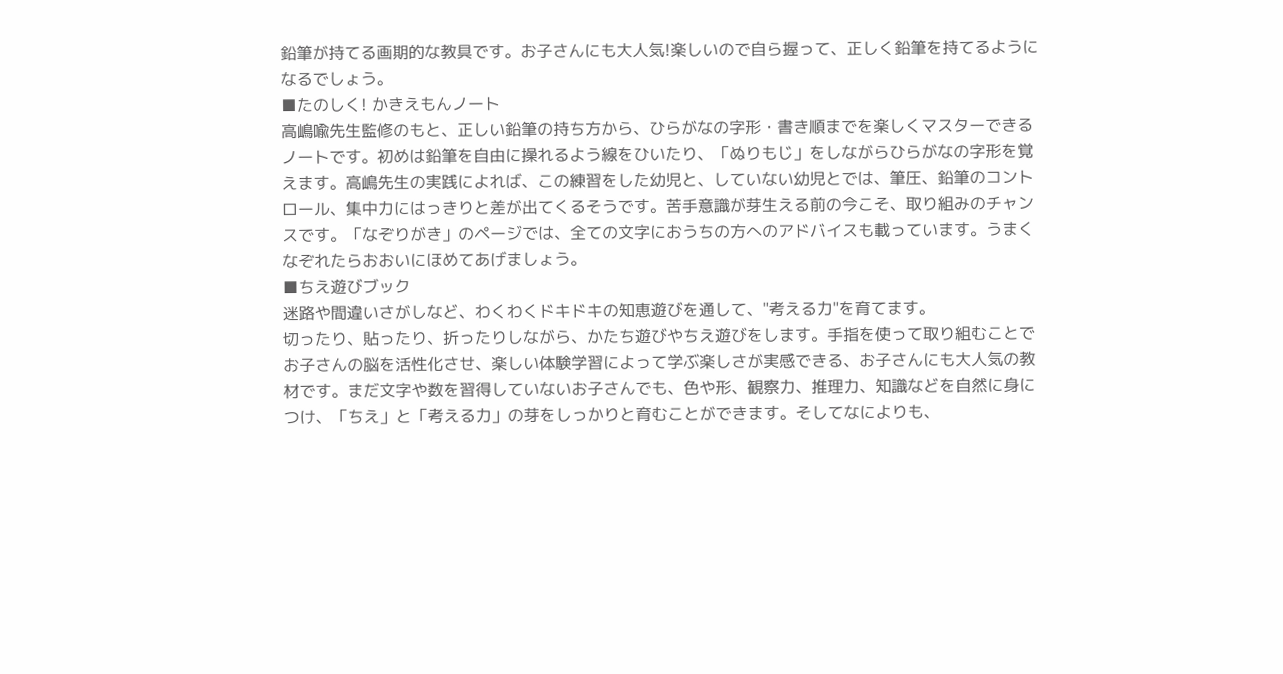鉛筆が持てる画期的な教具です。お子さんにも大人気!楽しいので自ら握って、正しく鉛筆を持てるようになるでしょう。
■たのしく! かきえもんノート
高嶋喩先生監修のもと、正しい鉛筆の持ち方から、ひらがなの字形・書き順までを楽しくマスターできるノートです。初めは鉛筆を自由に操れるよう線をひいたり、「ぬりもじ」をしながらひらがなの字形を覚えます。高嶋先生の実践によれば、この練習をした幼児と、していない幼児とでは、筆圧、鉛筆のコントロール、集中力にはっきりと差が出てくるそうです。苦手意識が芽生える前の今こそ、取り組みのチャンスです。「なぞりがき」のページでは、全ての文字におうちの方へのアドバイスも載っています。うまくなぞれたらおおいにほめてあげましょう。
■ちえ遊びブック
迷路や間違いさがしなど、わくわくドキドキの知恵遊びを通して、"考える力"を育てます。
切ったり、貼ったり、折ったりしながら、かたち遊びやちえ遊びをします。手指を使って取り組むことでお子さんの脳を活性化させ、楽しい体験学習によって学ぶ楽しさが実感できる、お子さんにも大人気の教材です。まだ文字や数を習得していないお子さんでも、色や形、観察力、推理力、知識などを自然に身につけ、「ちえ」と「考える力」の芽をしっかりと育むことができます。そしてなによりも、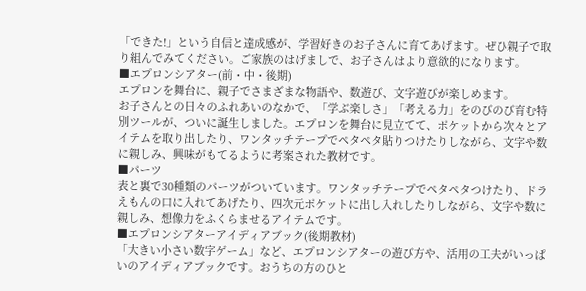「できた!」という自信と達成感が、学習好きのお子さんに育てあげます。ぜひ親子で取り組んでみてください。ご家族のはげましで、お子さんはより意欲的になります。
■エプロンシアター(前・中・後期)
エプロンを舞台に、親子でさまざまな物語や、数遊び、文字遊びが楽しめます。
お子さんとの日々のふれあいのなかで、「学ぶ楽しさ」「考える力」をのびのび育む特別ツールが、ついに誕生しました。エプロンを舞台に見立てて、ポケットから次々とアイテムを取り出したり、ワンタッチテープでペタペタ貼りつけたりしながら、文字や数に親しみ、興味がもてるように考案された教材です。
■パーツ
表と裏で30種類のパーツがついています。ワンタッチテープでペタペタつけたり、ドラえもんの口に入れてあげたり、四次元ポケットに出し入れしたりしながら、文字や数に親しみ、想像力をふくらませるアイテムです。
■エプロンシアターアイディアブック(後期教材)
「大きい小さい数字ゲーム」など、エプロンシアターの遊び方や、活用の工夫がいっぱいのアイディアブックです。おうちの方のひと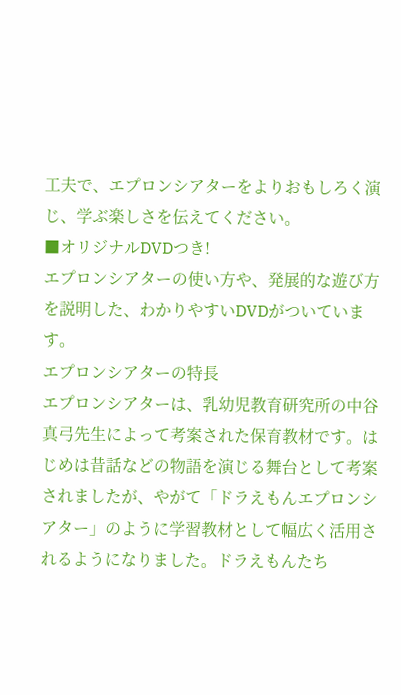工夫で、エプロンシアターをよりおもしろく演じ、学ぶ楽しさを伝えてください。
■オリジナルDVDつき!
エプロンシアターの使い方や、発展的な遊び方を説明した、わかりやすいDVDがついています。
エプロンシアターの特長
エプロンシアターは、乳幼児教育研究所の中谷真弓先生によって考案された保育教材です。はじめは昔話などの物語を演じる舞台として考案されましたが、やがて「ドラえもんエプロンシアター」のように学習教材として幅広く活用されるようになりました。ドラえもんたち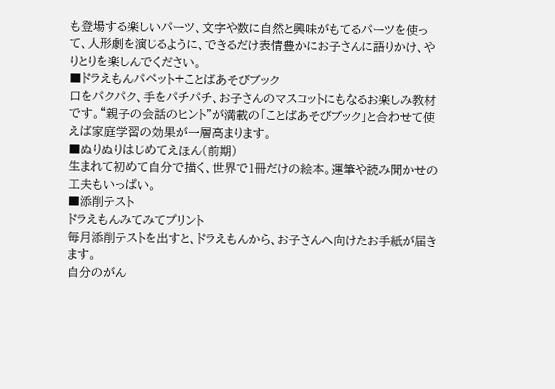も登場する楽しいパーツ、文字や数に自然と興味がもてるパーツを使って、人形劇を演じるように、できるだけ表情豊かにお子さんに語りかけ、やりとりを楽しんでください。
■ドラえもんパペット+ことばあそびブック
口をパクパク、手をパチパチ、お子さんのマスコットにもなるお楽しみ教材です。“親子の会話のヒント”が満載の「ことばあそびブック」と合わせて使えば家庭学習の効果が一層高まります。
■ぬりぬりはじめてえほん(前期)
生まれて初めて自分で描く、世界で1冊だけの絵本。運筆や読み聞かせの工夫もいっぱい。
■添削テスト
ドラえもんみてみてプリント
毎月添削テストを出すと、ドラえもんから、お子さんへ向けたお手紙が届きます。
自分のがん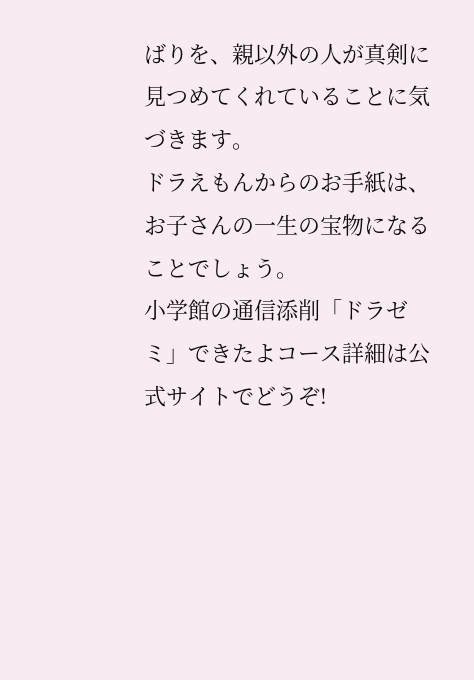ばりを、親以外の人が真剣に見つめてくれていることに気づきます。
ドラえもんからのお手紙は、お子さんの一生の宝物になることでしょう。
小学館の通信添削「ドラゼミ」できたよコース詳細は公式サイトでどうぞ!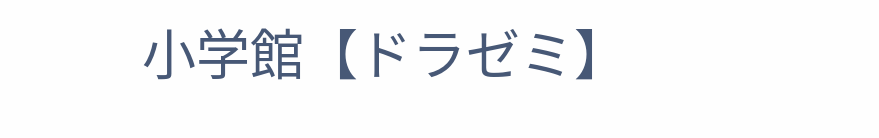小学館【ドラゼミ】